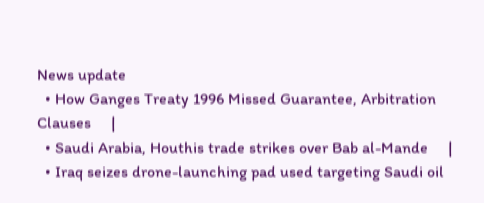News update
  • How Ganges Treaty 1996 Missed Guarantee, Arbitration Clauses     |
  • Saudi Arabia, Houthis trade strikes over Bab al-Mande     |
  • Iraq seizes drone-launching pad used targeting Saudi oil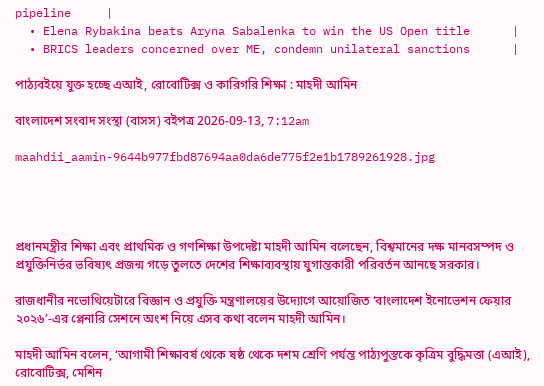pipeline     |
  • Elena Rybakina beats Aryna Sabalenka to win the US Open title      |
  • BRICS leaders concerned over ME, condemn unilateral sanctions      |

পাঠ্যবইয়ে যুক্ত হচ্ছে এআই, রোবোটিক্স ও কারিগরি শিক্ষা : মাহদী আমিন

বাংলাদেশ সংবাদ সংস্থা (বাসস) বইপত্র 2026-09-13, 7:12am

maahdii_aamin-9644b977fbd87694aa0da6de775f2e1b1789261928.jpg




প্রধানমন্ত্রীর শিক্ষা এবং প্রাথমিক ও গণশিক্ষা উপদেষ্টা মাহদী আমিন বলেছেন, বিশ্বমানের দক্ষ মানবসম্পদ ও প্রযুক্তিনির্ভর ভবিষ্যৎ প্রজন্ম গড়ে তুলতে দেশের শিক্ষাব্যবস্থায় যুগান্তকারী পরিবর্তন আনছে সরকার।

রাজধানীর নভোথিয়েটারে বিজ্ঞান ও প্রযুক্তি মন্ত্রণালয়ের উদ্যোগে আয়োজিত ‘বাংলাদেশ ইনোভেশন ফেয়ার ২০২৬’-এর প্লেনারি সেশনে অংশ নিয়ে এসব কথা বলেন মাহদী আমিন।

মাহদী আমিন বলেন, ‘আগামী শিক্ষাবর্ষ থেকে ষষ্ঠ থেকে দশম শ্রেণি পর্যন্ত পাঠ্যপুস্তকে কৃত্রিম বুদ্ধিমত্তা (এআই), রোবোটিক্স, মেশিন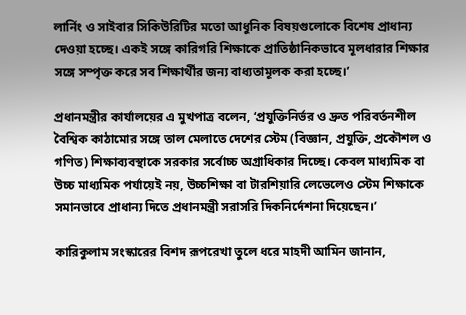লার্নিং ও সাইবার সিকিউরিটির মতো আধুনিক বিষয়গুলোকে বিশেষ প্রাধান্য দেওয়া হচ্ছে। একই সঙ্গে কারিগরি শিক্ষাকে প্রাতিষ্ঠানিকভাবে মূলধারার শিক্ষার সঙ্গে সম্পৃক্ত করে সব শিক্ষার্থীর জন্য বাধ্যতামূলক করা হচ্ছে।’

প্রধানমন্ত্রীর কার্যালয়ের এ মুখপাত্র বলেন, ‘প্রযুক্তিনির্ভর ও দ্রুত পরিবর্তনশীল বৈশ্বিক কাঠামোর সঙ্গে তাল মেলাতে দেশের স্টেম (বিজ্ঞান, প্রযুক্তি, প্রকৌশল ও গণিত) শিক্ষাব্যবস্থাকে সরকার সর্বোচ্চ অগ্রাধিকার দিচ্ছে। কেবল মাধ্যমিক বা উচ্চ মাধ্যমিক পর্যায়েই নয়, উচ্চশিক্ষা বা টারশিয়ারি লেভেলেও স্টেম শিক্ষাকে সমানভাবে প্রাধান্য দিতে প্রধানমন্ত্রী সরাসরি দিকনির্দেশনা দিয়েছেন।’

কারিকুলাম সংস্কারের বিশদ রূপরেখা তুলে ধরে মাহদী আমিন জানান,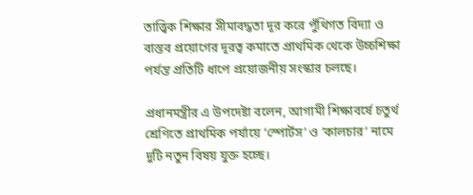তাত্ত্বিক শিক্ষার সীমাবদ্ধতা দূর করে পুঁথিগত বিদ্যা ও বাস্তব প্রয়োগের দূরত্ব কমাতে প্রাথমিক থেকে উচ্চশিক্ষা পর্যন্ত প্রতিটি ধাপে প্রয়োজনীয় সংস্কার চলছে।

প্রধানমন্ত্রীর এ উপদেষ্টা বলেন, আগামী শিক্ষাবর্ষে চতুর্থ শ্রেণিতে প্রাথমিক পর্যায়ে ‘স্পোর্টস’ ও ‘কালচার’ নামে দুটি নতুন বিষয় যুক্ত হচ্ছে।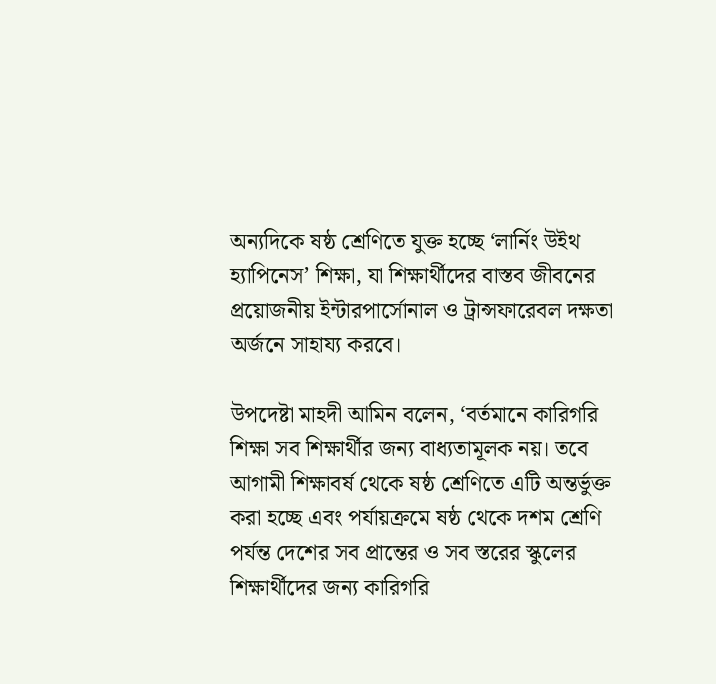অন্যদিকে ষষ্ঠ শ্রেণিতে যুক্ত হচ্ছে ‘লার্নিং উইথ হ্যাপিনেস’ শিক্ষা, যা শিক্ষার্থীদের বাস্তব জীবনের প্রয়োজনীয় ইন্টারপার্সোনাল ও ট্রান্সফারেবল দক্ষতা অর্জনে সাহায্য করবে।

উপদেষ্টা মাহদী আমিন বলেন, ‘বর্তমানে কারিগরি শিক্ষা সব শিক্ষার্থীর জন্য বাধ্যতামূলক নয়। তবে আগামী শিক্ষাবর্ষ থেকে ষষ্ঠ শ্রেণিতে এটি অন্তর্ভুক্ত করা হচ্ছে এবং পর্যায়ক্রমে ষষ্ঠ থেকে দশম শ্রেণি পর্যন্ত দেশের সব প্রান্তের ও সব স্তরের স্কুলের শিক্ষার্থীদের জন্য কারিগরি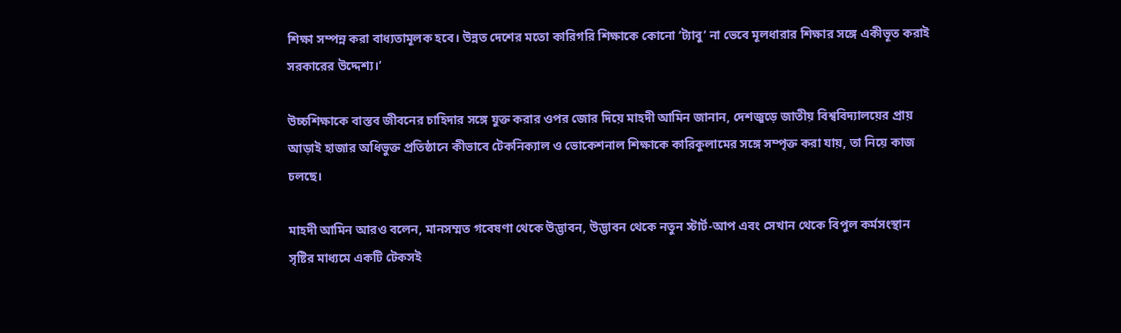শিক্ষা সম্পন্ন করা বাধ্যতামূলক হবে। উন্নত দেশের মতো কারিগরি শিক্ষাকে কোনো ‘ট্যাবু’ না ভেবে মূলধারার শিক্ষার সঙ্গে একীভূত করাই সরকারের উদ্দেশ্য।’

উচ্চশিক্ষাকে বাস্তব জীবনের চাহিদার সঙ্গে যুক্ত করার ওপর জোর দিয়ে মাহদী আমিন জানান, দেশজুড়ে জাতীয় বিশ্ববিদ্যালয়ের প্রায় আড়াই হাজার অধিভুক্ত প্রতিষ্ঠানে কীভাবে টেকনিক্যাল ও ভোকেশনাল শিক্ষাকে কারিকুলামের সঙ্গে সম্পৃক্ত করা যায়, তা নিয়ে কাজ চলছে।

মাহদী আমিন আরও বলেন, মানসম্মত গবেষণা থেকে উদ্ভাবন, উদ্ভাবন থেকে নতুন স্টার্ট-আপ এবং সেখান থেকে বিপুল কর্মসংস্থান সৃষ্টির মাধ্যমে একটি টেকসই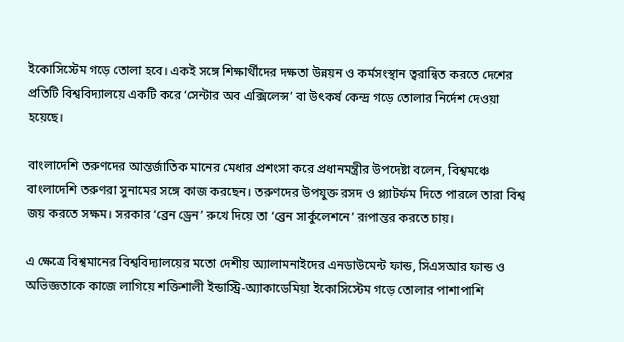ইকোসিস্টেম গড়ে তোলা হবে। একই সঙ্গে শিক্ষার্থীদের দক্ষতা উন্নয়ন ও কর্মসংস্থান ত্বরান্বিত করতে দেশের প্রতিটি বিশ্ববিদ্যালয়ে একটি করে ‘সেন্টার অব এক্সিলেন্স’ বা উৎকর্ষ কেন্দ্র গড়ে তোলার নির্দেশ দেওয়া হয়েছে।

বাংলাদেশি তরুণদের আন্তর্জাতিক মানের মেধার প্রশংসা করে প্রধানমন্ত্রীর উপদেষ্টা বলেন, বিশ্বমঞ্চে বাংলাদেশি তরুণরা সুনামের সঙ্গে কাজ করছেন। তরুণদের উপযুক্ত রসদ ও প্ল্যাটর্ফম দিতে পারলে তারা বিশ্ব জয় করতে সক্ষম। সরকার ‘ব্রেন ড্রেন’ রুখে দিয়ে তা ‘ব্রেন সার্কুলেশনে’ রূপান্তর করতে চায়।

এ ক্ষেত্রে বিশ্বমানের বিশ্ববিদ্যালয়ের মতো দেশীয় অ্যালামনাইদের এনডাউমেন্ট ফান্ড, সিএসআর ফান্ড ও অভিজ্ঞতাকে কাজে লাগিয়ে শক্তিশালী ইন্ডাস্ট্রি-অ্যাকাডেমিয়া ইকোসিস্টেম গড়ে তোলার পাশাপাশি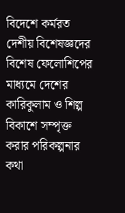বিদেশে কর্মরত দেশীয় বিশেষজ্ঞদের বিশেষ ফেলোশিপের মাধ্যমে দেশের কারিকুলাম ও শিল্প বিকাশে সম্পৃক্ত করার পরিকল্পনার কথা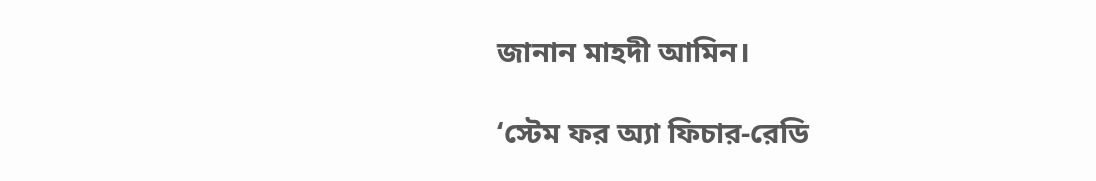জানান মাহদী আমিন।

‘স্টেম ফর অ্যা ফিচার-রেডি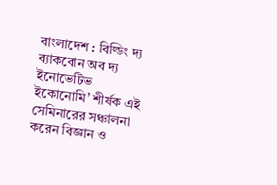বাংলাদেশ : বিল্ডিং দ্য ব্যাকবোন অব দ্য ইনোভেটিভ ইকোনোমি’ শীর্ষক এই সেমিনারের সঞ্চালনা করেন বিজ্ঞান ও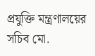প্রযুক্তি মন্ত্রণালয়ের সচিব মো.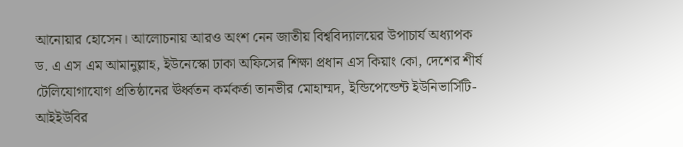আনোয়ার হোসেন। আলোচনায় আরও অংশ নেন জাতীয় বিশ্ববিদ্যালয়ের উপাচার্য অধ্যাপক ড. এ এস এম আমানুল্লাহ, ইউনেস্কো ঢাকা অফিসের শিক্ষা প্রধান এস কিয়াং কো, দেশের শীর্ষ টেলিযোগাযোগ প্রতিষ্ঠানের ঊর্ধ্বতন কর্মকর্তা তানভীর মোহাম্মদ, ইন্ডিপেন্ডেন্ট ইউনিভার্সিটি-আইইউবির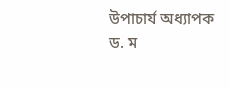উপাচার্য অধ্যাপক ড. ম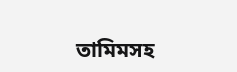তামিমসহ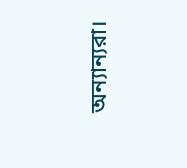অন্যান্যরা।